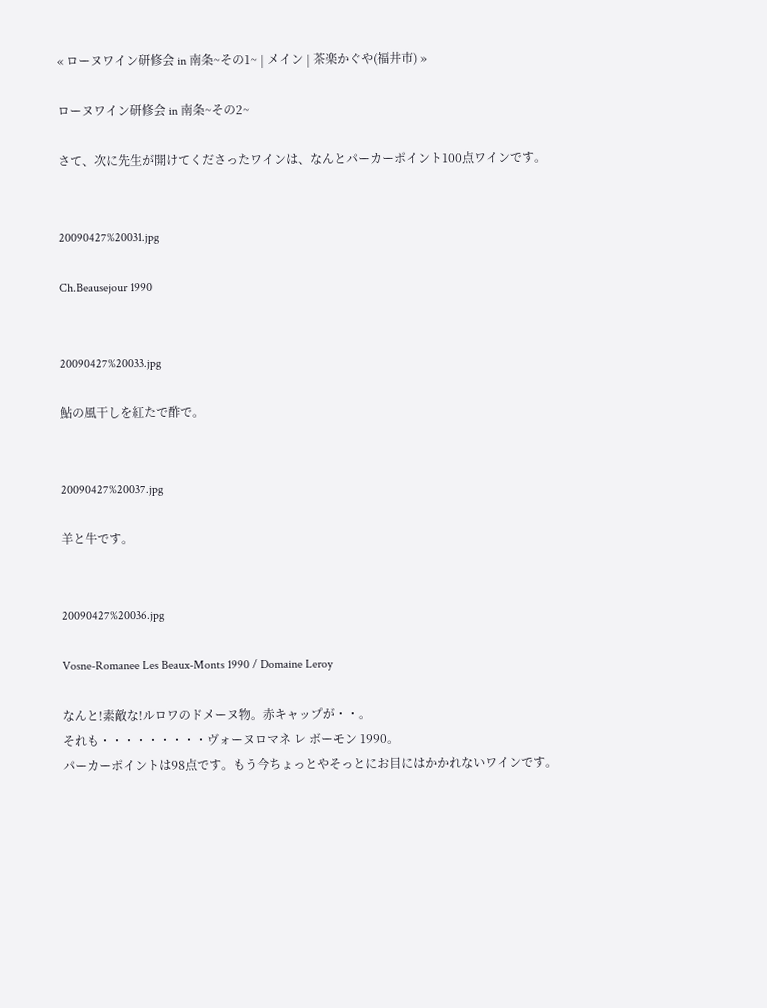« ローヌワイン研修会 in 南条~その1~ | メイン | 茶楽かぐや(福井市) »

ローヌワイン研修会 in 南条~その2~

さて、次に先生が開けてくださったワインは、なんとパーカーポイント100点ワインです。


20090427%20031.jpg

Ch.Beausejour 1990


20090427%20033.jpg

鮎の風干しを紅たで酢で。


20090427%20037.jpg

羊と牛です。


20090427%20036.jpg

Vosne-Romanee Les Beaux-Monts 1990 / Domaine Leroy

なんと!素敵な!ルロワのドメーヌ物。赤キャップが・・。
それも・・・・・・・・・ヴォーヌロマネ レ ボーモン 1990。
パーカーポイントは98点です。もう今ちょっとやそっとにお目にはかかれないワインです。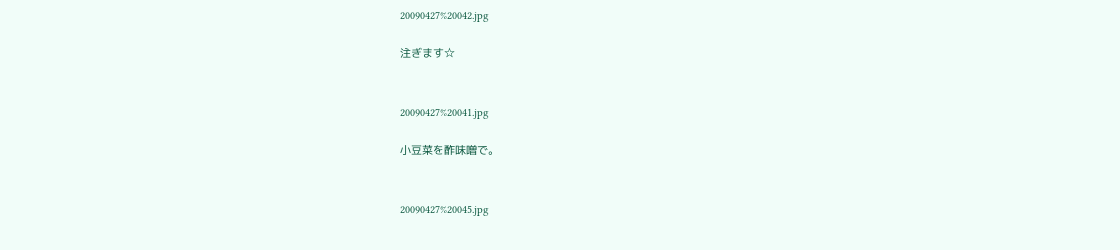20090427%20042.jpg

注ぎます☆


20090427%20041.jpg

小豆菜を酢味噌で。


20090427%20045.jpg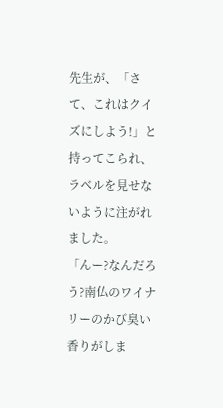先生が、「さて、これはクイズにしよう!」と持ってこられ、ラベルを見せないように注がれました。
「んー?なんだろう?南仏のワイナリーのかび臭い香りがしま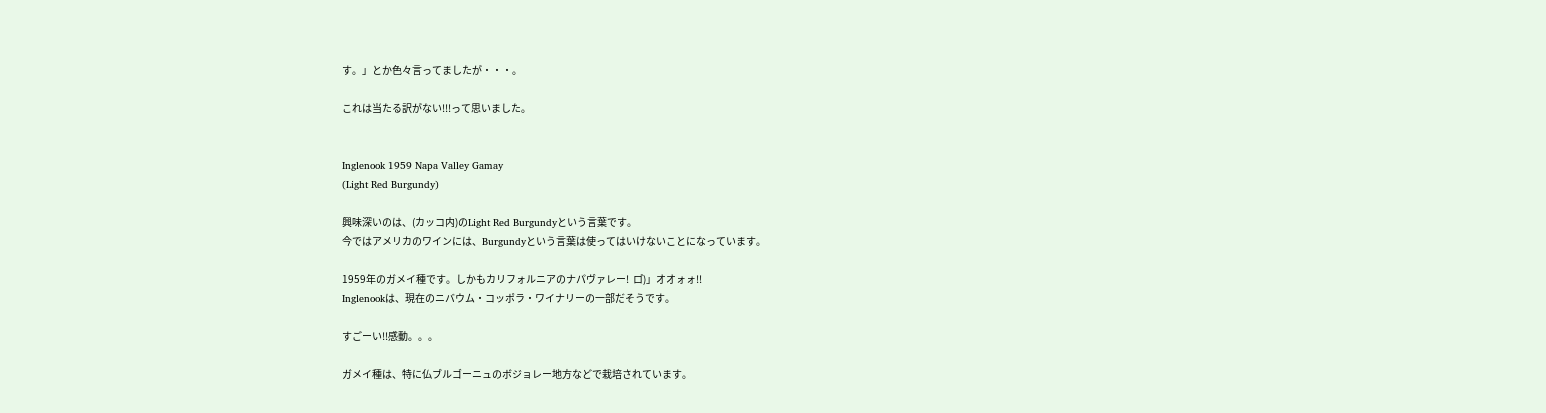す。」とか色々言ってましたが・・・。

これは当たる訳がない!!!って思いました。


Inglenook 1959 Napa Valley Gamay
(Light Red Burgundy)

興味深いのは、(カッコ内)のLight Red Burgundyという言葉です。
今ではアメリカのワインには、Burgundyという言葉は使ってはいけないことになっています。

1959年のガメイ種です。しかもカリフォルニアのナパヴァレー!  ロ゚)」オオォォ!!
Inglenookは、現在のニバウム・コッポラ・ワイナリーの一部だそうです。

すごーい!!感動。。。

ガメイ種は、特に仏ブルゴーニュのボジョレー地方などで栽培されています。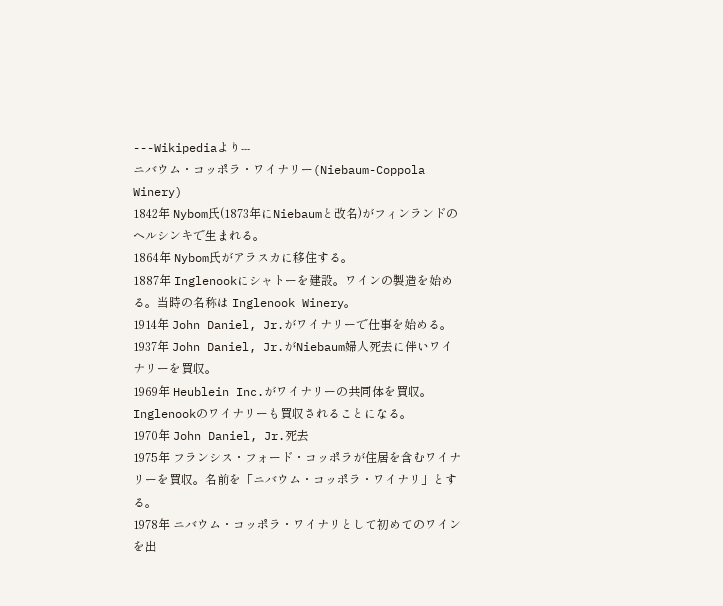---Wikipediaより---
ニバウム・コッポラ・ワイナリー(Niebaum-Coppola Winery)
1842年 Nybom氏(1873年にNiebaumと改名)がフィンランドのヘルシンキで生まれる。
1864年 Nybom氏がアラスカに移住する。
1887年 Inglenookにシャトーを建設。ワインの製造を始める。当時の名称は Inglenook Winery。
1914年 John Daniel, Jr.がワイナリーで仕事を始める。
1937年 John Daniel, Jr.がNiebaum婦人死去に伴いワイナリーを買収。
1969年 Heublein Inc.がワイナリーの共同体を買収。Inglenookのワイナリーも買収されることになる。
1970年 John Daniel, Jr.死去
1975年 フランシス・フォード・コッポラが住居を含むワイナリーを買収。名前を「ニバウム・コッポラ・ワイナリ」とする。
1978年 ニバウム・コッポラ・ワイナリとして初めてのワインを出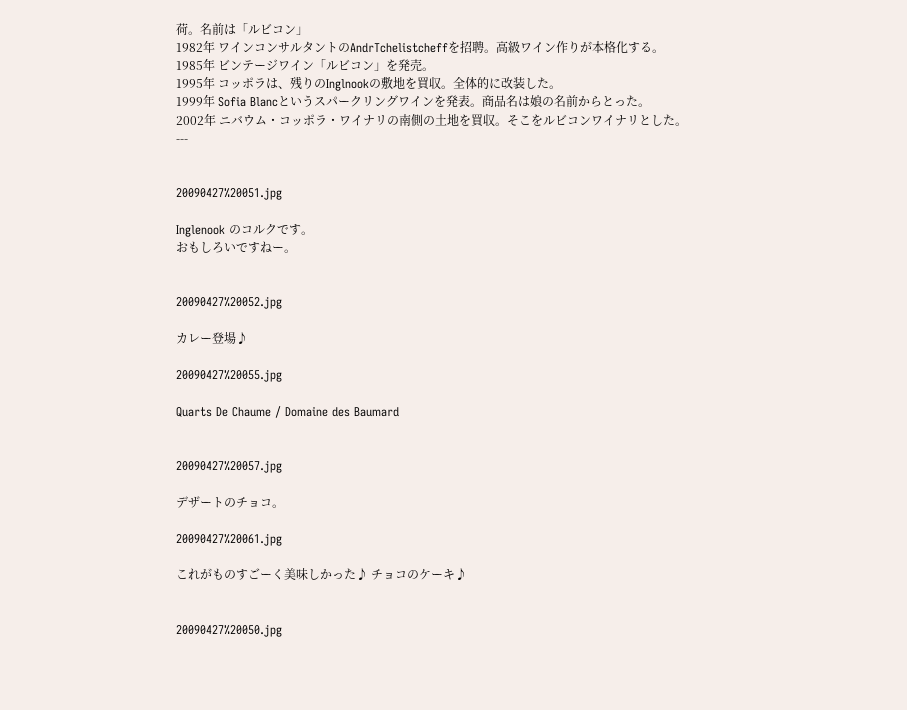荷。名前は「ルビコン」
1982年 ワインコンサルタントのAndrTchelistcheffを招聘。高級ワイン作りが本格化する。
1985年 ビンテージワイン「ルビコン」を発売。
1995年 コッポラは、残りのInglnookの敷地を買収。全体的に改装した。
1999年 Sofia Blancというスパークリングワインを発表。商品名は娘の名前からとった。
2002年 ニバウム・コッポラ・ワイナリの南側の土地を買収。そこをルビコンワイナリとした。
---


20090427%20051.jpg

Inglenook のコルクです。
おもしろいですねー。


20090427%20052.jpg

カレー登場♪

20090427%20055.jpg

Quarts De Chaume / Domaine des Baumard


20090427%20057.jpg

デザートのチョコ。

20090427%20061.jpg

これがものすごーく美味しかった♪ チョコのケーキ♪


20090427%20050.jpg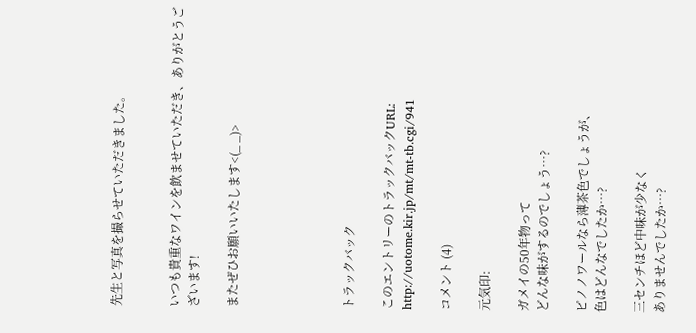先生と写真を撮らせていただきました。


いつも貴重なワインを飲ませていただき、ありがとうございます!

またぜひお願いいたします<(_ _)>





トラックバック

このエントリーのトラックバックURL:
http://uotome.kir.jp/mt/mt-tb.cgi/941

コメント (4)

元気印:

ガメイの50年物って
どんな味がするのでしょう…?

ピノノワールなら薄茶色でしょうが、
色はどんなでしたか…?

三センチほど中味が少なく
ありませんでしたか…?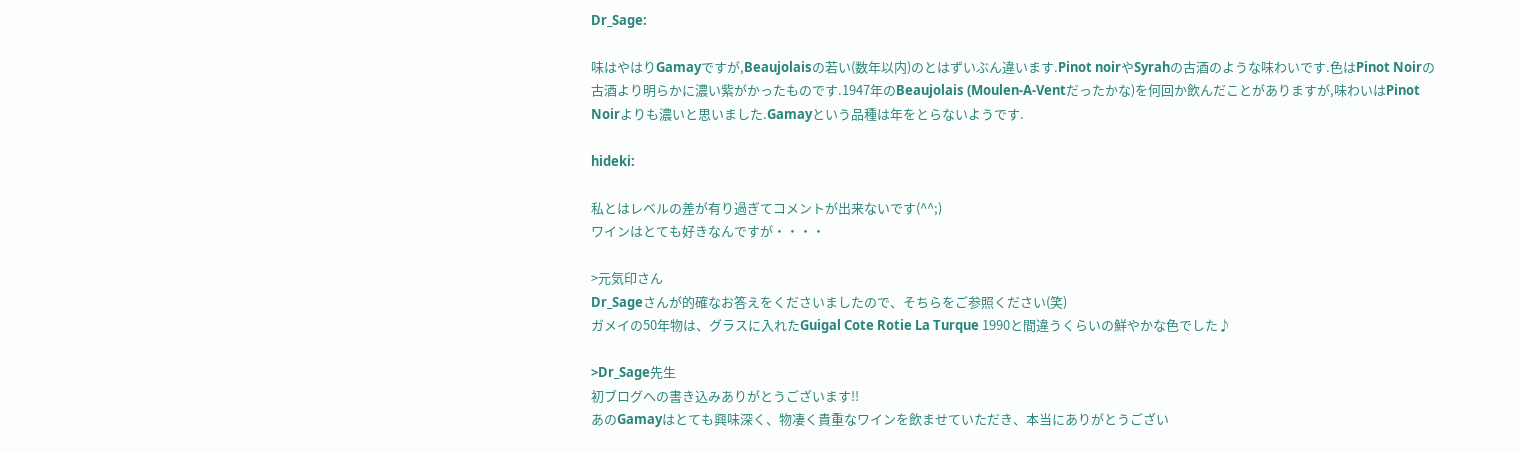Dr_Sage:

味はやはりGamayですが,Beaujolaisの若い(数年以内)のとはずいぶん違います.Pinot noirやSyrahの古酒のような味わいです.色はPinot Noirの古酒より明らかに濃い紫がかったものです.1947年のBeaujolais (Moulen-A-Ventだったかな)を何回か飲んだことがありますが,味わいはPinot Noirよりも濃いと思いました.Gamayという品種は年をとらないようです.

hideki:

私とはレベルの差が有り過ぎてコメントが出来ないです(^^;)
ワインはとても好きなんですが・・・・

>元気印さん
Dr_Sageさんが的確なお答えをくださいましたので、そちらをご参照ください(笑)
ガメイの50年物は、グラスに入れたGuigal Cote Rotie La Turque 1990と間違うくらいの鮮やかな色でした♪

>Dr_Sage先生
初ブログへの書き込みありがとうございます!!
あのGamayはとても興味深く、物凄く貴重なワインを飲ませていただき、本当にありがとうござい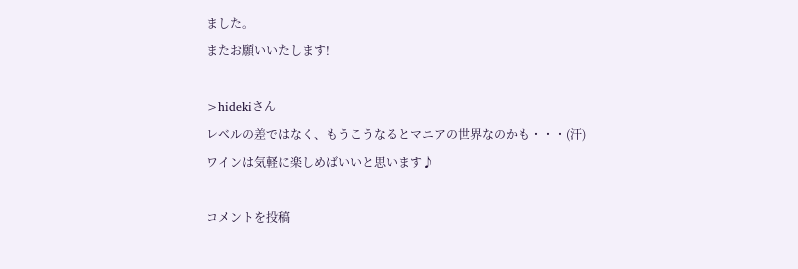ました。
またお願いいたします!

>hidekiさん
レベルの差ではなく、もうこうなるとマニアの世界なのかも・・・(汗)
ワインは気軽に楽しめばいいと思います♪

コメントを投稿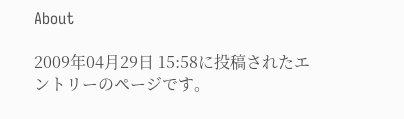About

2009年04月29日 15:58に投稿されたエントリーのページです。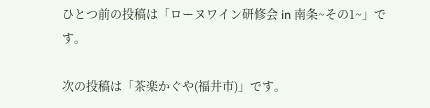ひとつ前の投稿は「ローヌワイン研修会 in 南条~その1~」です。

次の投稿は「茶楽かぐや(福井市)」です。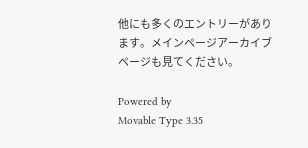他にも多くのエントリーがあります。メインページアーカイブページも見てください。

Powered by
Movable Type 3.35